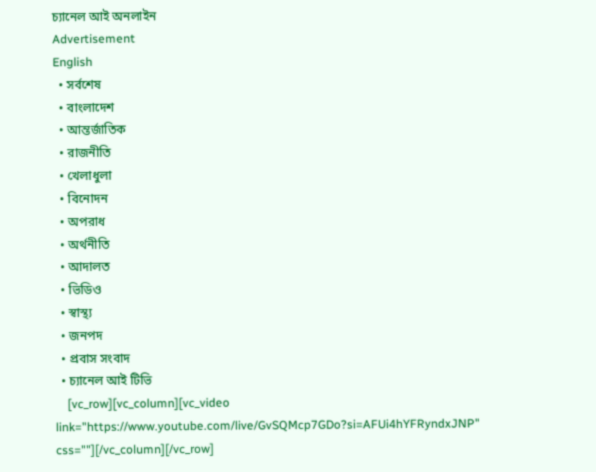চ্যানেল আই অনলাইন
Advertisement
English
  • সর্বশেষ
  • বাংলাদেশ
  • আন্তর্জাতিক
  • রাজনীতি
  • খেলাধুলা
  • বিনোদন
  • অপরাধ
  • অর্থনীতি
  • আদালত
  • ভিডিও
  • স্বাস্থ্য
  • জনপদ
  • প্রবাস সংবাদ
  • চ্যানেল আই টিভি
    [vc_row][vc_column][vc_video link="https://www.youtube.com/live/GvSQMcp7GDo?si=AFUi4hYFRyndxJNP" css=""][/vc_column][/vc_row]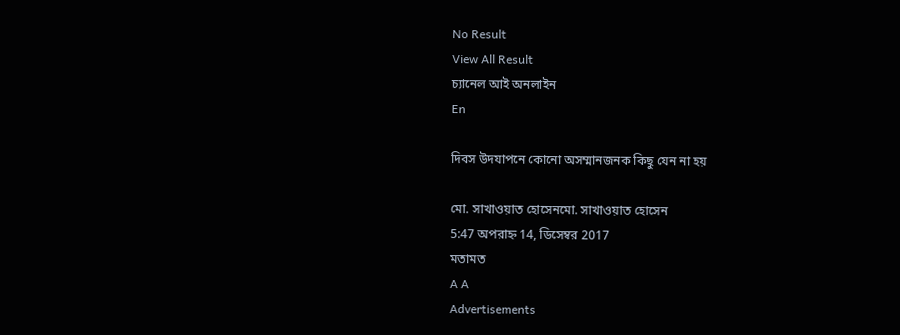No Result
View All Result
চ্যানেল আই অনলাইন
En

দিবস উদযাপনে কোনো অসম্মানজনক কিছু যেন না হয়

মো. সাখাওয়াত হোসেনমো. সাখাওয়াত হোসেন
5:47 অপরাহ্ন 14, ডিসেম্বর 2017
মতামত
A A
Advertisements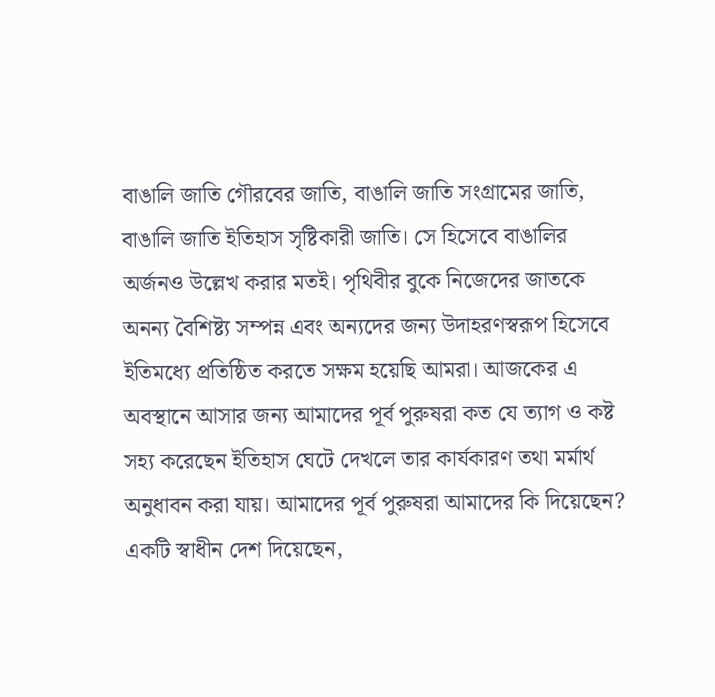বাঙালি জাতি গৌরবের জাতি, বাঙালি জাতি সংগ্রামের জাতি, বাঙালি জাতি ইতিহাস সৃষ্টিকারী জাতি। সে হিসেবে বাঙালির অর্জনও উল্লেখ করার মতই। পৃথিবীর বুকে নিজেদের জাতকে অনন্য বৈশিষ্ট্য সম্পন্ন এবং অন্যদের জন্য উদাহরণস্বরূপ হিসেবে ইতিমধ্যে প্রতিষ্ঠিত করতে সক্ষম হয়েছি আমরা। আজকের এ অবস্থানে আসার জন্য আমাদের পূর্ব পুরুষরা কত যে ত্যাগ ও কষ্ট সহ্য করেছেন ইতিহাস ঘেটে দেখলে তার কার্যকারণ তথা মর্মার্থ অনুধাবন করা যায়। আমাদের পূর্ব পুরুষরা আমাদের কি দিয়েছেন? একটি স্বাধীন দেশ দিয়েছেন,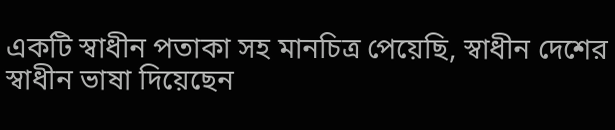একটি স্বাধীন পতাকা সহ মানচিত্র পেয়েছি, স্বাধীন দেশের স্বাধীন ভাষা দিয়েছেন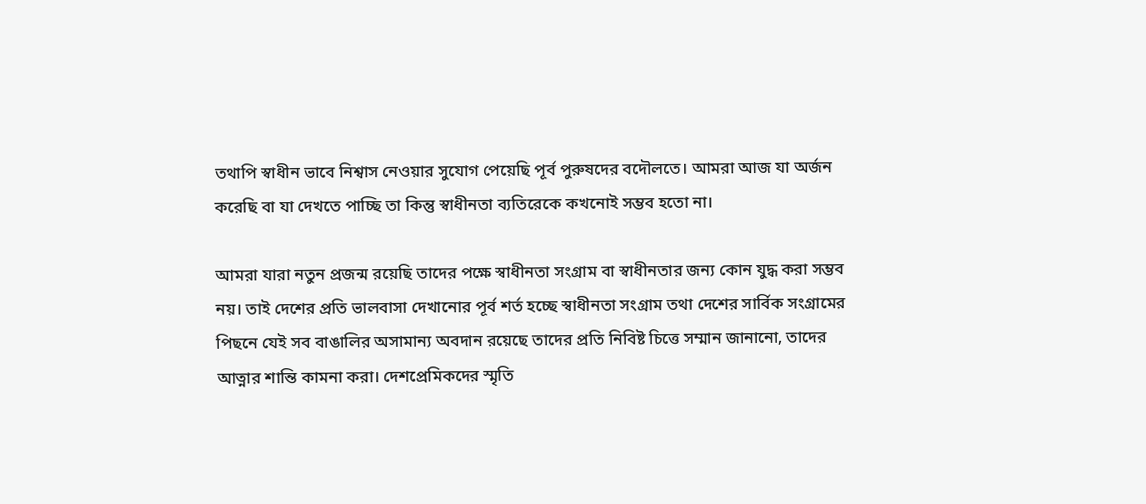তথাপি স্বাধীন ভাবে নিশ্বাস নেওয়ার সুযোগ পেয়েছি পূর্ব পুরুষদের বদৌলতে। আমরা আজ যা অর্জন করেছি বা যা দেখতে পাচ্ছি তা কিন্তু স্বাধীনতা ব্যতিরেকে কখনোই সম্ভব হতো না।

আমরা যারা নতুন প্রজন্ম রয়েছি তাদের পক্ষে স্বাধীনতা সংগ্রাম বা স্বাধীনতার জন্য কোন যুদ্ধ করা সম্ভব নয়। তাই দেশের প্রতি ভালবাসা দেখানোর পূর্ব শর্ত হচ্ছে স্বাধীনতা সংগ্রাম তথা দেশের সার্বিক সংগ্রামের পিছনে যেই সব বাঙালির অসামান্য অবদান রয়েছে তাদের প্রতি নিবিষ্ট চিত্তে সম্মান জানানো, তাদের আত্নার শান্তি কামনা করা। দেশপ্রেমিকদের স্মৃতি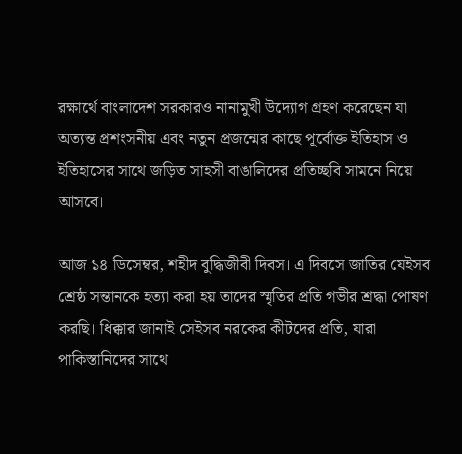রক্ষার্থে বাংলাদেশ সরকারও নানামুখী উদ্যোগ গ্রহণ করেছেন যা অত্যন্ত প্রশংসনীয় এবং নতুন প্রজন্মের কাছে পূর্বোক্ত ইতিহাস ও ইতিহাসের সাথে জড়িত সাহসী বাঙালিদের প্রতিচ্ছবি সামনে নিয়ে আসবে।

আজ ১৪ ডিসেম্বর, শহীদ বুদ্ধিজীবী দিবস। এ দিবসে জাতির যেইসব শ্রেষ্ঠ সন্তানকে হত্যা করা হয় তাদের স্মৃতির প্রতি গভীর শ্রদ্ধা পোষণ করছি। ধিক্কার জানাই সেইসব নরকের কীটদের প্রতি, যারা পাকিস্তানিদের সাথে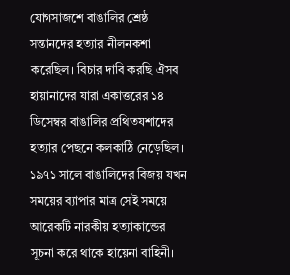যোগসাজশে বাঙালির শ্রেষ্ঠ সন্তানদের হত্যার নীলনকশা করেছিল। বিচার দাবি করছি ঐসব হায়ানাদের যারা একাত্তরের ১৪ ডিসেম্বর বাঙালির প্রথিতযশাদের হত্যার পেছনে কলকাঠি নেড়েছিল। ১৯৭১ সালে বাঙালিদের বিজয় যখন সময়ের ব্যাপার মাত্র সেই সময়ে আরেকটি নারকীয় হত্যাকান্ডের সূচনা করে থাকে হায়েনা বাহিনী।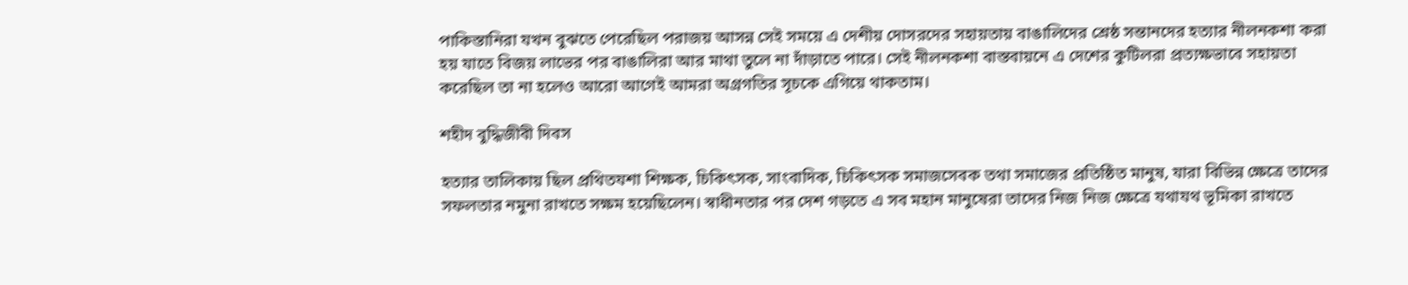পাকিস্তানিরা যখন বুঝতে পেরেছিল পরাজয় আসন্ন সেই সময়ে এ দেশীয় দোসরদের সহায়তায় বাঙালিদের শ্রেষ্ঠ সন্তানদের হত্যার নীলনকশা করা হয় যাতে বিজয় লাভের পর বাঙালিরা আর মাথা তুলে না দাঁড়াতে পারে। সেই নীলনকশা বাস্তবায়নে এ দেশের কুটিলরা প্রত্যক্ষভাবে সহায়তা করেছিল তা না হলেও আরো আগেই আমরা অগ্রগতির সূচকে এগিয়ে থাকতাম।

শহীদ বুদ্ধিজীবী দিবস

হত্যার তালিকায় ছিল প্রথিতযশা শিক্ষক, চিকিৎসক, সাংবাদিক, চিকিৎসক সমাজসেবক তথা সমাজের প্রতিষ্ঠিত মানুষ, যারা বিভিন্ন ক্ষেত্রে তাদের সফলতার নমুনা রাখতে সক্ষম হয়েছিলেন। স্বাধীনতার পর দেশ গড়তে এ সব মহান মানুষেরা তাদের নিজ নিজ ক্ষেত্রে যথাযথ ভূমিকা রাখতে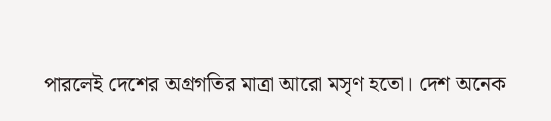পারলেই দেশের অগ্রগতির মাত্রা আরো মসৃণ হতো। দেশ অনেক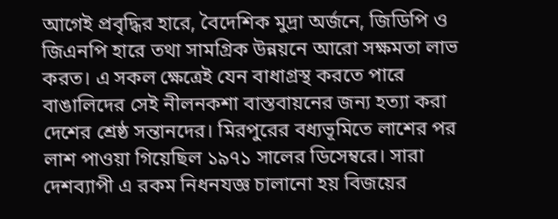আগেই প্রবৃদ্ধির হারে, বৈদেশিক মুদ্রা অর্জনে, জিডিপি ও জিএনপি হারে তথা সামগ্রিক উন্নয়নে আরো সক্ষমতা লাভ করত। এ সকল ক্ষেত্রেই যেন বাধাগ্রস্থ করতে পারে বাঙালিদের সেই নীলনকশা বাস্তবায়নের জন্য হত্যা করা দেশের শ্রেষ্ঠ সন্তানদের। মিরপুরের বধ্যভূমিতে লাশের পর লাশ পাওয়া গিয়েছিল ১৯৭১ সালের ডিসেম্বরে। সারা দেশব্যাপী এ রকম নিধনযজ্ঞ চালানো হয় বিজয়ের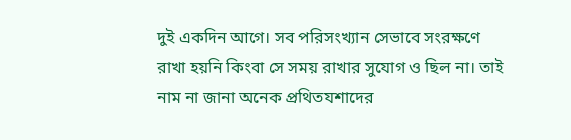দুই একদিন আগে। সব পরিসংখ্যান সেভাবে সংরক্ষণে রাখা হয়নি কিংবা সে সময় রাখার সুযোগ ও ছিল না। তাই নাম না জানা অনেক প্রথিতযশাদের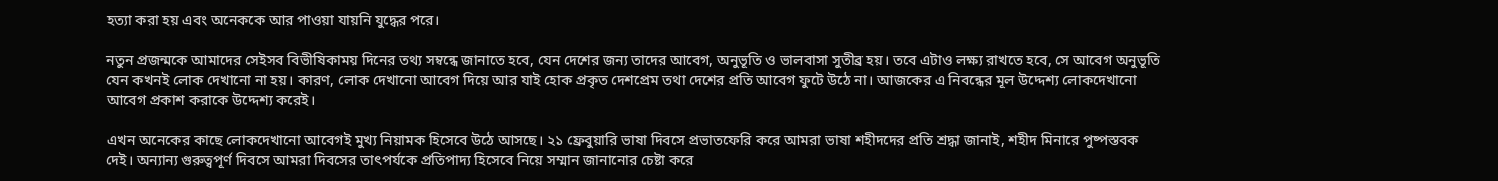হত্যা করা হয় এবং অনেককে আর পাওয়া যায়নি যুদ্ধের পরে।

নতুন প্রজন্মকে আমাদের সেইসব বিভীষিকাময় দিনের তথ্য সম্বন্ধে জানাতে হবে, যেন দেশের জন্য তাদের আবেগ, অনুভূতি ও ভালবাসা সুতীব্র হয়। তবে এটাও লক্ষ্য রাখতে হবে, সে আবেগ অনুভূতি যেন কখনই লোক দেখানো না হয়। কারণ, লোক দেখানো আবেগ দিয়ে আর যাই হোক প্রকৃত দেশপ্রেম তথা দেশের প্রতি আবেগ ফুটে উঠে না। আজকের এ নিবন্ধের মূল উদ্দেশ্য লোকদেখানো আবেগ প্রকাশ করাকে উদ্দেশ্য করেই।

এখন অনেকের কাছে লোকদেখানো আবেগই মুখ্য নিয়ামক হিসেবে উঠে আসছে। ২১ ফ্রেবুয়ারি ভাষা দিবসে প্রভাতফেরি করে আমরা ভাষা শহীদদের প্রতি শ্রদ্ধা জানাই, শহীদ মিনারে পুষ্পস্তবক দেই। অন্যান্য গুরুত্বপূর্ণ দিবসে আমরা দিবসের তাৎপর্যকে প্রতিপাদ্য হিসেবে নিয়ে সম্মান জানানোর চেষ্টা করে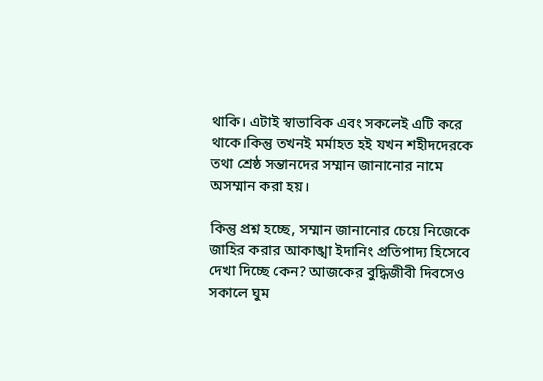থাকি। এটাই স্বাভাবিক এবং সকলেই এটি করে থাকে।কিন্তু তখনই মর্মাহত হই যখন শহীদদেরকে তথা শ্রেষ্ঠ সন্তানদের সম্মান জানানোর নামে অসম্মান করা হয়।

কিন্তু প্রশ্ন হচ্ছে, সম্মান জানানোর চেয়ে নিজেকে জাহির করার আকাঙ্খা ইদানিং প্রতিপাদ্য হিসেবে দেখা দিচ্ছে কেন? আজকের বুদ্ধিজীবী দিবসেও সকালে ঘুম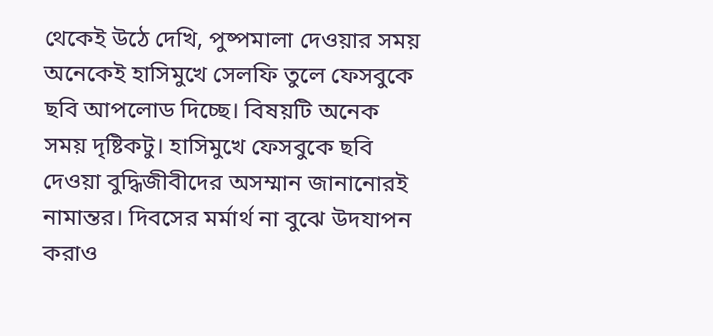থেকেই উঠে দেখি, পুষ্পমালা দেওয়ার সময় অনেকেই হাসিমুখে সেলফি তুলে ফেসবুকে ছবি আপলোড দিচ্ছে। বিষয়টি অনেক সময় দৃষ্টিকটু। হাসিমুখে ফেসবুকে ছবি দেওয়া বুদ্ধিজীবীদের অসম্মান জানানোরই নামান্তর। দিবসের মর্মার্থ না বুঝে উদযাপন করাও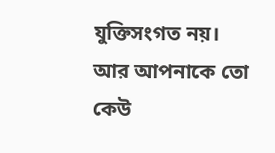যুক্তিসংগত নয়। আর আপনাকে তো কেউ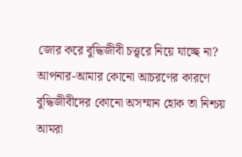জোর করে বুদ্ধিজীবী চত্ত্বরে নিয়ে যাচ্ছে না? আপনার-আমার কোনো আচরণের কারণে বুদ্ধিজীবীদের কোনো অসম্মান হোক তা নিশ্চয় আমরা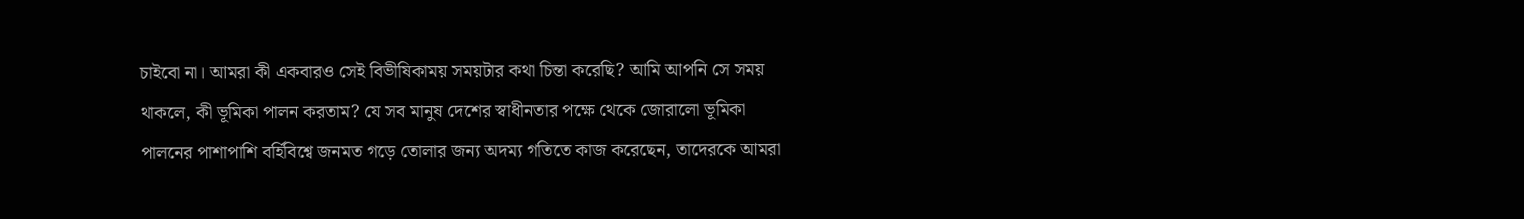চাইবো না। আমরা কী একবারও সেই বিভীষিকাময় সময়টার কথা চিন্তা করেছি? আমি আপনি সে সময় থাকলে, কী ভূমিকা পালন করতাম? যে সব মানুষ দেশের স্বাধীনতার পক্ষে থেকে জোরালো ভূমিকা পালনের পাশাপাশি বর্হিবিশ্বে জনমত গড়ে তোলার জন্য অদম্য গতিতে কাজ করেছেন, তাদেরকে আমরা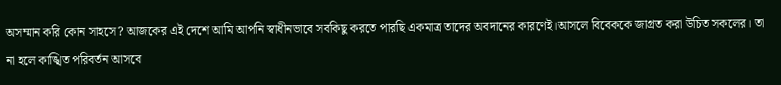অসম্মান করি কোন সাহসে? আজকের এই দেশে আমি আপনি স্বাধীনভাবে সবকিছু করতে পারছি একমাত্র তাদের অবদানের কারণেই।আসলে বিবেককে জাগ্রত করা উচিত সকলের। তা না হলে কাঙ্খিত পরিবর্তন আসবে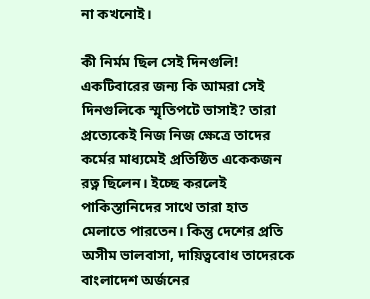না কখনোই।

কী নির্মম ছিল সেই দিনগুলি! একটিবারের জন্য কি আমরা সেই দিনগুলিকে স্মৃতিপটে ভাসাই? তারা প্রত্যেকেই নিজ নিজ ক্ষেত্রে তাদের কর্মের মাধ্যমেই প্রতিষ্ঠিত একেকজন রত্ন ছিলেন। ইচ্ছে করলেই পাকিস্তানিদের সাথে তারা হাত মেলাতে পারতেন। কিন্তু দেশের প্রতি অসীম ভালবাসা, দায়িত্ববোধ তাদেরকে বাংলাদেশ অর্জনের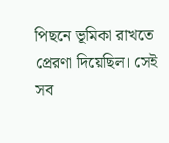পিছনে ভূমিকা রাখতে প্রেরণা দিয়েছিল। সেই সব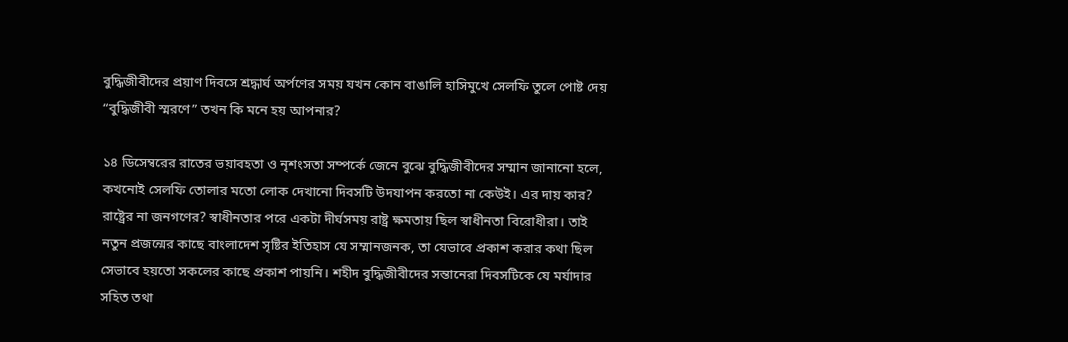বুদ্ধিজীবীদের প্রয়াণ দিবসে শ্রদ্ধার্ঘ অর্পণের সময় যখন কোন বাঙালি হাসিমুখে সেলফি তুলে পোষ্ট দেয় “বুদ্ধিজীবী স্মরণে” তখন কি মনে হয় আপনার?

১৪ ডিসেম্বরের রাতের ভয়াবহতা ও নৃশংসতা সম্পর্কে জেনে বুঝে বুদ্ধিজীবীদের সম্মান জানানো হলে, কখনোই সেলফি তোলার মতো লোক দেখানো দিবসটি উদযাপন করতো না কেউই। এর দায় কার? রাষ্ট্রের না জনগণের? স্বাধীনতার পরে একটা দীর্ঘসময় রাষ্ট্র ক্ষমতায় ছিল স্বাধীনতা বিরোধীরা। তাই নতুন প্রজন্মের কাছে বাংলাদেশ সৃষ্টির ইতিহাস যে সম্মানজনক, তা যেভাবে প্রকাশ করার কথা ছিল সেভাবে হয়তো সকলের কাছে প্রকাশ পায়নি। শহীদ বুদ্ধিজীবীদের সন্তানেরা দিবসটিকে যে মর্যাদার সহিত তথা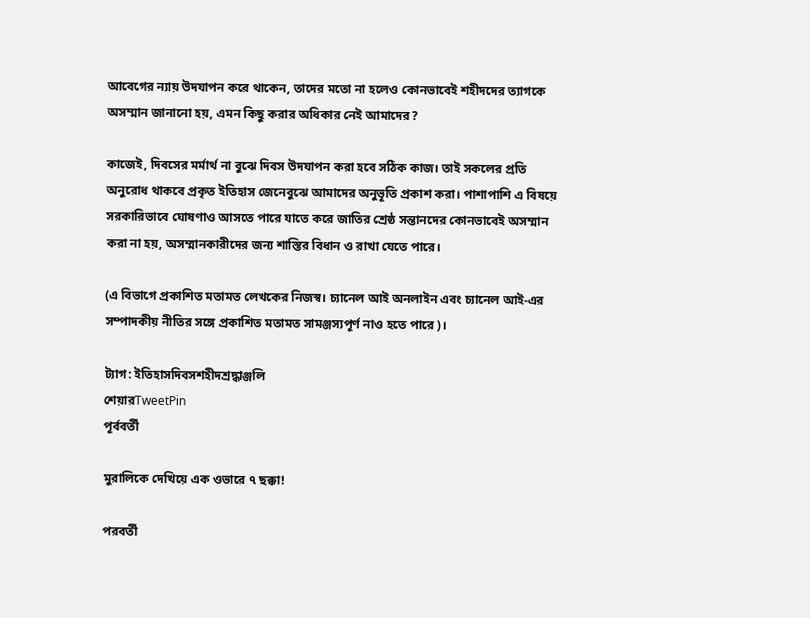আবেগের ন্যায় উদযাপন করে থাকেন, তাদের মতো না হলেও কোনভাবেই শহীদদের ত্যাগকে অসম্মান জানানো হয়, এমন কিছু করার অধিকার নেই আমাদের?

কাজেই, দিবসের মর্মার্থ না বুঝে দিবস উদযাপন করা হবে সঠিক কাজ। তাই সকলের প্রতি অনুরোধ থাকবে প্রকৃত ইতিহাস জেনেবুঝে আমাদের অনুভূতি প্রকাশ করা। পাশাপাশি এ বিষয়ে সরকারিভাবে ঘোষণাও আসতে পারে যাতে করে জাতির শ্রেষ্ঠ সন্তানদের কোনভাবেই অসম্মান করা না হয়, অসম্মানকারীদের জন্য শাস্তির বিধান ও রাখা যেতে পারে।

(এ বিভাগে প্রকাশিত মতামত লেখকের নিজস্ব। চ্যানেল আই অনলাইন এবং চ্যানেল আই-এর সম্পাদকীয় নীতির সঙ্গে প্রকাশিত মতামত সামঞ্জস্যপূর্ণ নাও হতে পারে)।

ট্যাগ: ইতিহাসদিবসশহীদশ্রদ্ধাঞ্জলি
শেয়ারTweetPin
পূর্ববর্তী

মুরালিকে দেখিয়ে এক ওভারে ৭ ছক্কা!

পরবর্তী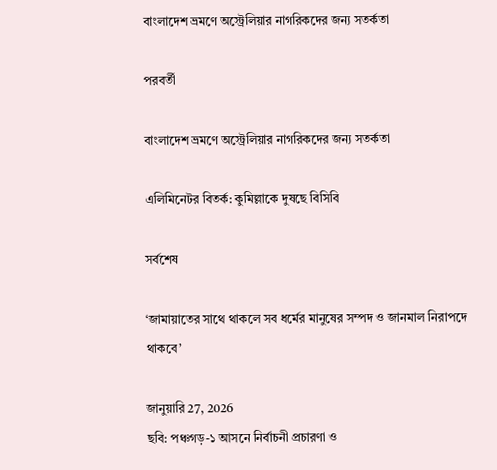বাংলাদেশ ভ্রমণে অস্ট্রেলিয়ার নাগরিকদের জন্য সতর্কতা

পরবর্তী

বাংলাদেশ ভ্রমণে অস্ট্রেলিয়ার নাগরিকদের জন্য সতর্কতা

এলিমিনেটর বিতর্ক: কুমিল্লাকে দুষছে বিসিবি

সর্বশেষ

‘জামায়াতের সাথে থাকলে সব ধর্মের মানুষের সম্পদ ও জানমাল নিরাপদে থাকবে’

জানুয়ারি 27, 2026
ছবি: পঞ্চগড়-১ আসনে নির্বাচনী প্রচারণা ও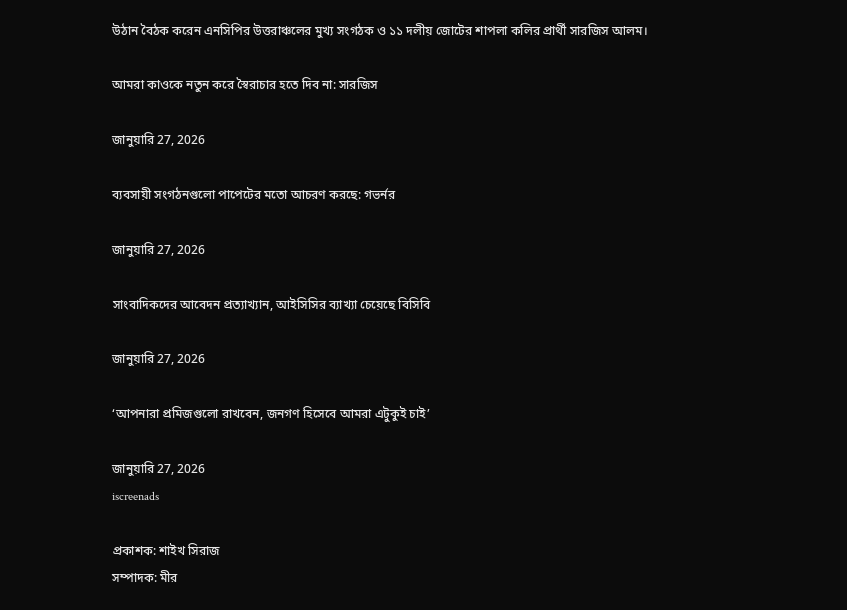উঠান বৈঠক করেন এনসিপির উত্তরাঞ্চলের মুখ্য সংগঠক ও ১১ দলীয় জোটের শাপলা কলির প্রার্থী সারজিস আলম।

আমরা কাওকে নতুন করে স্বৈরাচার হতে দিব না: সারজিস

জানুয়ারি 27, 2026

ব্যবসায়ী সংগঠনগুলো পাপেটের মতো আচরণ করছে: গভর্নর

জানুয়ারি 27, 2026

সাংবাদিকদের আবেদন প্রত্যাখ্যান, আইসিসির ব্যাখ্যা চেয়েছে বিসিবি

জানুয়ারি 27, 2026

‘আপনারা প্রমিজগুলো রাখবেন, জনগণ হিসেবে আমরা এটুকুই চাই’

জানুয়ারি 27, 2026
iscreenads

প্রকাশক: শাইখ সিরাজ
সম্পাদক: মীর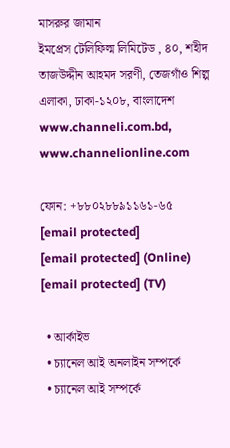মাসরুর জামান
ইমপ্রেস টেলিফিল্ম লিমিটেড , ৪০, শহীদ তাজউদ্দীন আহমদ সরণী, তেজগাঁও শিল্প এলাকা, ঢাকা-১২০৮, বাংলাদেশ
www.channeli.com.bd,
www.channelionline.com

ফোন: +৮৮০২৮৮৯১১৬১-৬৫
[email protected]
[email protected] (Online)
[email protected] (TV)

  • আর্কাইভ
  • চ্যানেল আই অনলাইন সম্পর্কে
  • চ্যানেল আই সম্পর্কে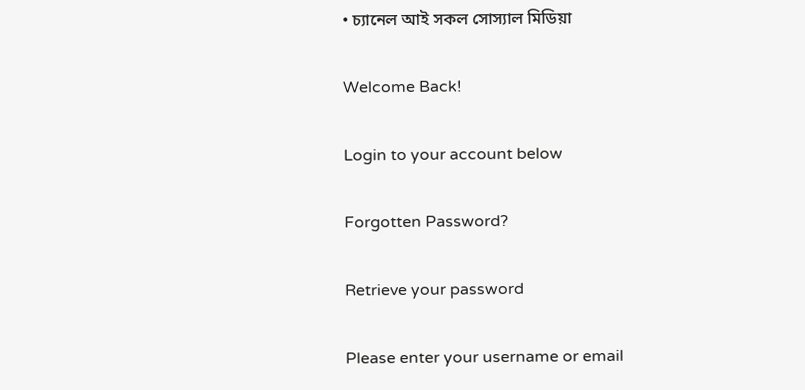• চ্যানেল আই সকল সোস্যাল মিডিয়া

Welcome Back!

Login to your account below

Forgotten Password?

Retrieve your password

Please enter your username or email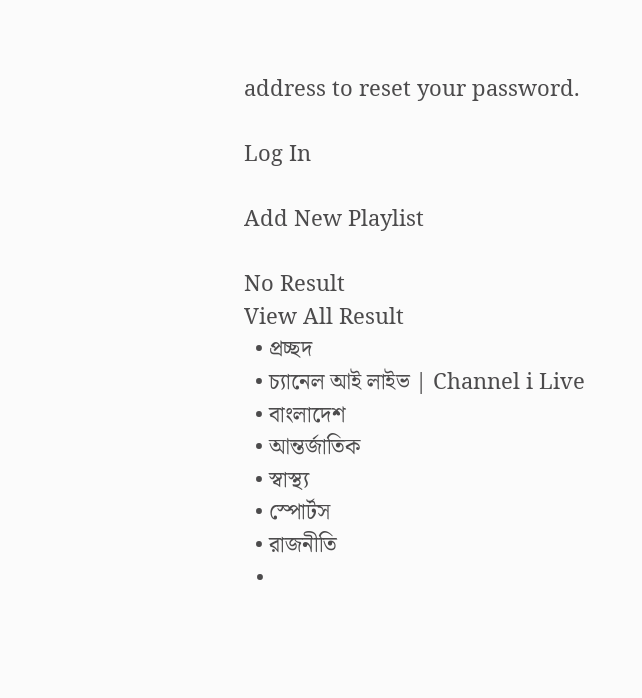address to reset your password.

Log In

Add New Playlist

No Result
View All Result
  • প্রচ্ছদ
  • চ্যানেল আই লাইভ | Channel i Live
  • বাংলাদেশ
  • আন্তর্জাতিক
  • স্বাস্থ্য
  • স্পোর্টস
  • রাজনীতি
  •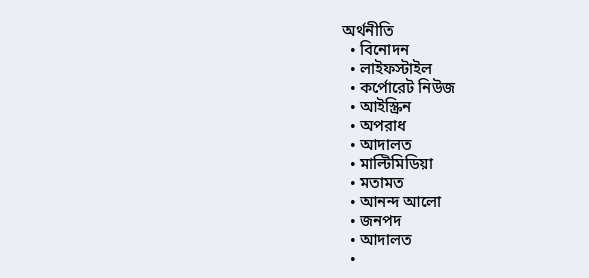অর্থনীতি
  • বিনোদন
  • লাইফস্টাইল
  • কর্পোরেট নিউজ
  • আইস্ক্রিন
  • অপরাধ
  • আদালত
  • মাল্টিমিডিয়া
  • মতামত
  • আনন্দ আলো
  • জনপদ
  • আদালত
  •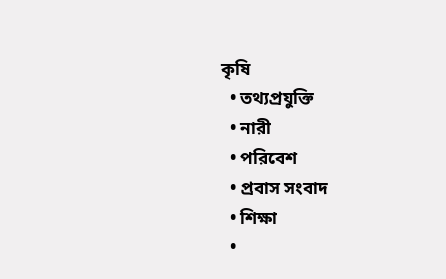কৃষি
  • তথ্যপ্রযুক্তি
  • নারী
  • পরিবেশ
  • প্রবাস সংবাদ
  • শিক্ষা
  •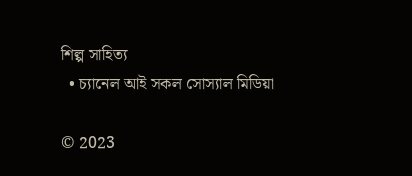শিল্প সাহিত্য
  • চ্যানেল আই সকল সোস্যাল মিডিয়া

© 2023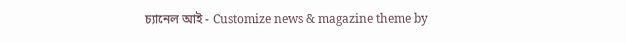চ্যানেল আই - Customize news & magazine theme by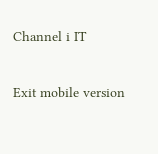Channel i IT

Exit mobile version